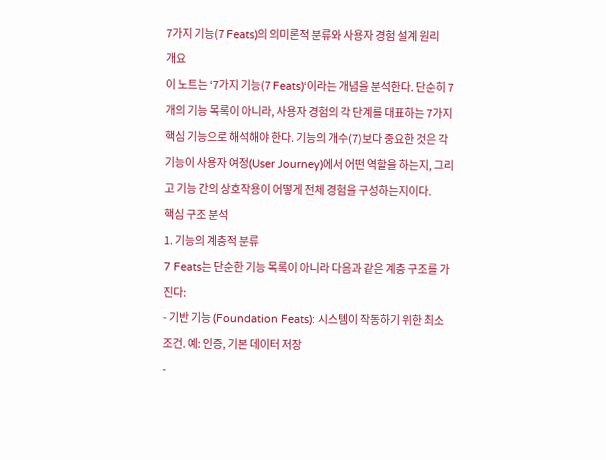7가지 기능(7 Feats)의 의미론적 분류와 사용자 경험 설계 원리
개요
이 노트는 ‘7가지 기능(7 Feats)‘이라는 개념을 분석한다. 단순히 7개의 기능 목록이 아니라, 사용자 경험의 각 단계를 대표하는 7가지 핵심 기능으로 해석해야 한다. 기능의 개수(7)보다 중요한 것은 각 기능이 사용자 여정(User Journey)에서 어떤 역할을 하는지, 그리고 기능 간의 상호작용이 어떻게 전체 경험을 구성하는지이다.
핵심 구조 분석
1. 기능의 계층적 분류
7 Feats는 단순한 기능 목록이 아니라 다음과 같은 계층 구조를 가진다:
- 기반 기능 (Foundation Feats): 시스템이 작동하기 위한 최소 조건. 예: 인증, 기본 데이터 저장
-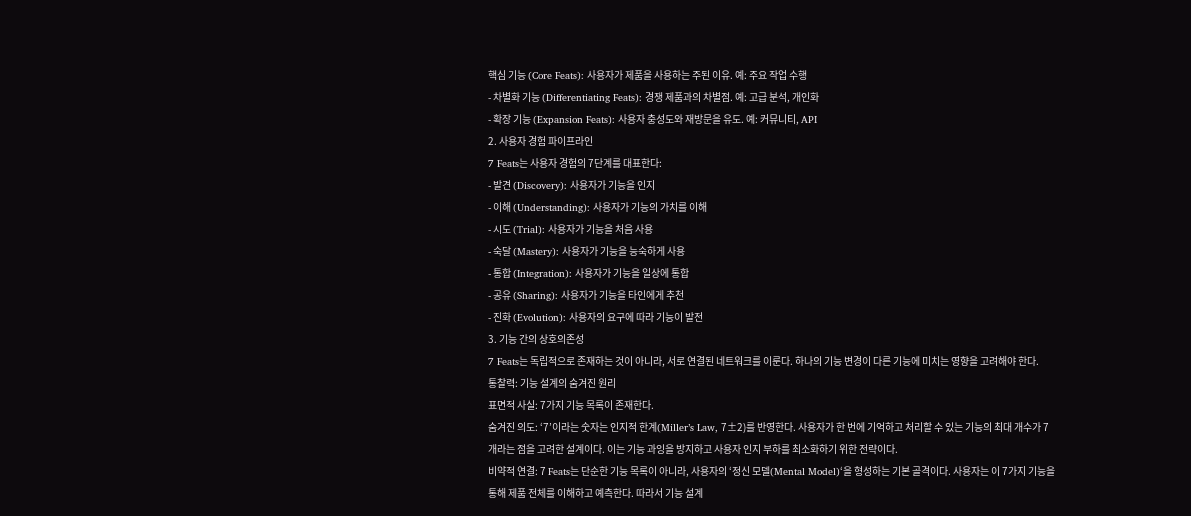핵심 기능 (Core Feats): 사용자가 제품을 사용하는 주된 이유. 예: 주요 작업 수행
- 차별화 기능 (Differentiating Feats): 경쟁 제품과의 차별점. 예: 고급 분석, 개인화
- 확장 기능 (Expansion Feats): 사용자 충성도와 재방문을 유도. 예: 커뮤니티, API
2. 사용자 경험 파이프라인
7 Feats는 사용자 경험의 7단계를 대표한다:
- 발견 (Discovery): 사용자가 기능을 인지
- 이해 (Understanding): 사용자가 기능의 가치를 이해
- 시도 (Trial): 사용자가 기능을 처음 사용
- 숙달 (Mastery): 사용자가 기능을 능숙하게 사용
- 통합 (Integration): 사용자가 기능을 일상에 통합
- 공유 (Sharing): 사용자가 기능을 타인에게 추천
- 진화 (Evolution): 사용자의 요구에 따라 기능이 발전
3. 기능 간의 상호의존성
7 Feats는 독립적으로 존재하는 것이 아니라, 서로 연결된 네트워크를 이룬다. 하나의 기능 변경이 다른 기능에 미치는 영향을 고려해야 한다.
통찰력: 기능 설계의 숨겨진 원리
표면적 사실: 7가지 기능 목록이 존재한다.
숨겨진 의도: ‘7’이라는 숫자는 인지적 한계(Miller’s Law, 7±2)를 반영한다. 사용자가 한 번에 기억하고 처리할 수 있는 기능의 최대 개수가 7개라는 점을 고려한 설계이다. 이는 기능 과잉을 방지하고 사용자 인지 부하를 최소화하기 위한 전략이다.
비약적 연결: 7 Feats는 단순한 기능 목록이 아니라, 사용자의 ‘정신 모델(Mental Model)‘을 형성하는 기본 골격이다. 사용자는 이 7가지 기능을 통해 제품 전체를 이해하고 예측한다. 따라서 기능 설계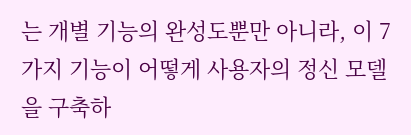는 개별 기능의 완성도뿐만 아니라, 이 7가지 기능이 어떻게 사용자의 정신 모델을 구축하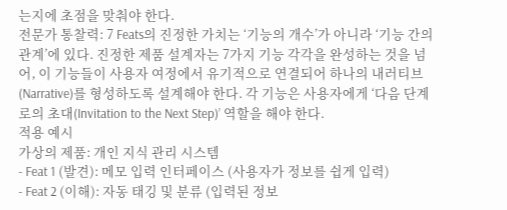는지에 초점을 맞춰야 한다.
전문가 통찰력: 7 Feats의 진정한 가치는 ‘기능의 개수’가 아니라 ‘기능 간의 관계’에 있다. 진정한 제품 설계자는 7가지 기능 각각을 완성하는 것을 넘어, 이 기능들이 사용자 여정에서 유기적으로 연결되어 하나의 내러티브(Narrative)를 형성하도록 설계해야 한다. 각 기능은 사용자에게 ‘다음 단계로의 초대(Invitation to the Next Step)’ 역할을 해야 한다.
적용 예시
가상의 제품: 개인 지식 관리 시스템
- Feat 1 (발견): 메모 입력 인터페이스 (사용자가 정보를 쉽게 입력)
- Feat 2 (이해): 자동 태깅 및 분류 (입력된 정보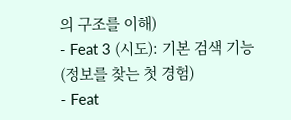의 구조를 이해)
- Feat 3 (시도): 기본 검색 기능 (정보를 찾는 첫 경험)
- Feat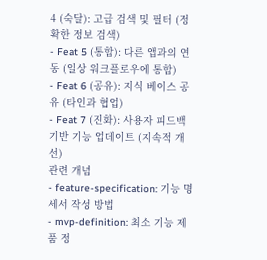4 (숙달): 고급 검색 및 필터 (정확한 정보 검색)
- Feat 5 (통합): 다른 앱과의 연동 (일상 워크플로우에 통합)
- Feat 6 (공유): 지식 베이스 공유 (타인과 협업)
- Feat 7 (진화): 사용자 피드백 기반 기능 업데이트 (지속적 개선)
관련 개념
- feature-specification: 기능 명세서 작성 방법
- mvp-definition: 최소 기능 제품 정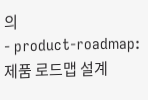의
- product-roadmap: 제품 로드맵 설계